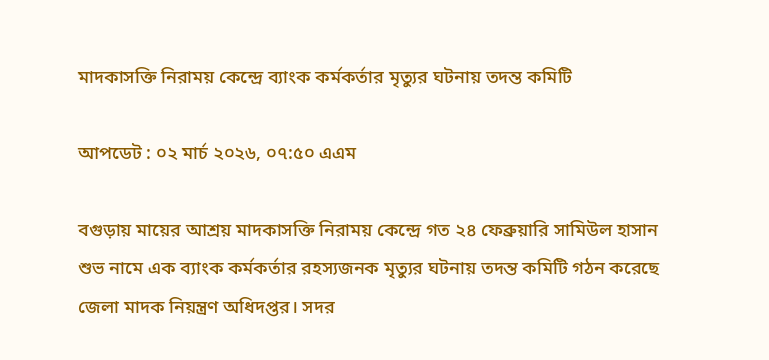মাদকাসক্তি নিরাময় কেন্দ্রে ব্যাংক কর্মকর্তার মৃত্যুর ঘটনায় তদন্ত কমিটি

আপডেট : ০২ মার্চ ২০২৬, ০৭:৫০ এএম

বগুড়ায় মায়ের আশ্রয় মাদকাসক্তি নিরাময় কেন্দ্রে গত ২৪ ফেব্রুয়ারি সামিউল হাসান শুভ নামে এক ব্যাংক কর্মকর্তার রহস্যজনক মৃত্যুর ঘটনায় তদন্ত কমিটি গঠন করেছে জেলা মাদক নিয়ন্ত্রণ অধিদপ্তর। সদর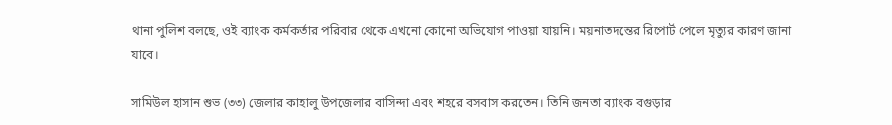থানা পুলিশ বলছে, ওই ব্যাংক কর্মকর্তার পরিবার থেকে এখনো কোনো অভিযোগ পাওয়া যায়নি। ময়নাতদন্তের রিপোর্ট পেলে মৃত্যুর কারণ জানা যাবে।

সামিউল হাসান শুভ (৩৩) জেলার কাহালু উপজেলার বাসিন্দা এবং শহরে বসবাস করতেন। তিনি জনতা ব্যাংক বগুড়ার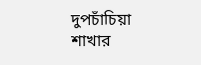দুপচাঁচিয়া শাখার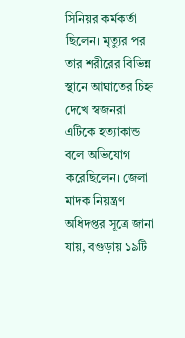সিনিয়র কর্মকর্তা ছিলেন। মৃত্যুর পর তার শরীরের বিভিন্ন স্থানে আঘাতের চিহ্ন দেখে স্বজনরা এটিকে হত্যাকান্ড বলে অভিযোগ করেছিলেন। জেলা মাদক নিয়ন্ত্রণ অধিদপ্তর সূত্রে জানা যায়, বগুড়ায় ১৯টি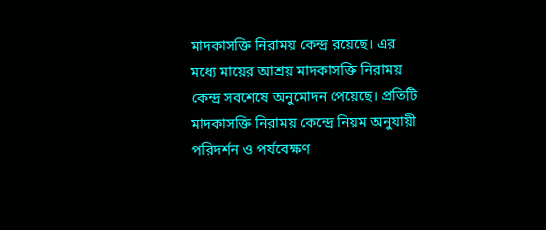মাদকাসক্তি নিরাময় কেন্দ্র রয়েছে। এর মধ্যে মায়ের আশ্রয় মাদকাসক্তি নিরাময় কেন্দ্র সবশেষে অনুমোদন পেয়েছে। প্রতিটি মাদকাসক্তি নিরাময় কেন্দ্রে নিয়ম অনুযায়ী পরিদর্শন ও পর্যবেক্ষণ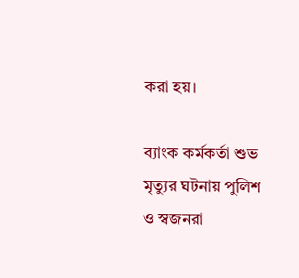করা হয়।

ব্যাংক কর্মকর্তা শুভ মৃত্যুর ঘটনায় পুলিশ ও স্বজনরা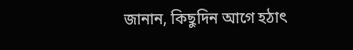জানান, কিছুদিন আগে হঠাৎ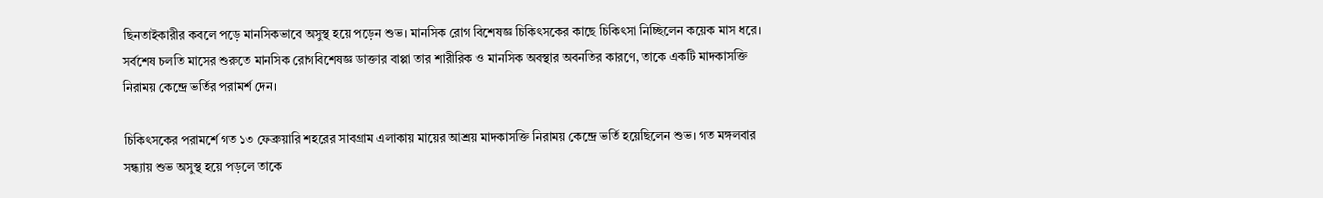ছিনতাইকারীর কবলে পড়ে মানসিকভাবে অসুস্থ হয়ে পড়েন শুভ। মানসিক রোগ বিশেষজ্ঞ চিকিৎসকের কাছে চিকিৎসা নিচ্ছিলেন কয়েক মাস ধরে। সর্বশেষ চলতি মাসের শুরুতে মানসিক রোগবিশেষজ্ঞ ডাক্তার বাপ্পা তার শারীরিক ও মানসিক অবস্থার অবনতির কারণে, তাকে একটি মাদকাসক্তি নিরাময় কেন্দ্রে ভর্তির পরামর্শ দেন।

চিকিৎসকের পরামর্শে গত ১৩ ফেব্রুয়ারি শহরের সাবগ্রাম এলাকায় মায়ের আশ্রয় মাদকাসক্তি নিরাময় কেন্দ্রে ভর্তি হয়েছিলেন শুভ। গত মঙ্গলবার সন্ধ্যায় শুভ অসুস্থ হয়ে পড়লে তাকে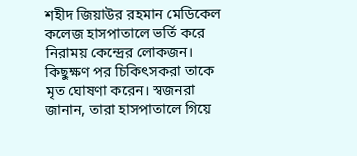শহীদ জিয়াউর রহমান মেডিকেল কলেজ হাসপাতালে ভর্তি করে নিরাময় কেন্দ্রের লোকজন। কিছুক্ষণ পর চিকিৎসকরা তাকে মৃত ঘোষণা করেন। স্বজনরা জানান, তারা হাসপাতালে গিয়ে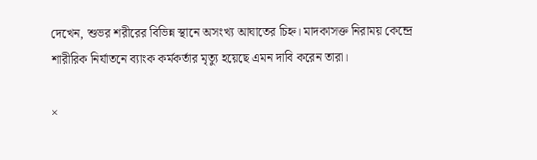দেখেন, শুভর শরীরের বিভিন্ন স্থানে অসংখ্য আঘাতের চিহ্ন। মাদকাসক্ত নিরাময় কেন্দ্রে শারীরিক নির্যাতনে ব্যাংক কর্মকর্তার মৃত্যু হয়েছে এমন দাবি করেন তারা।

×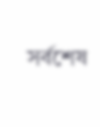সর্বশেষ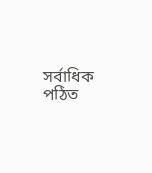সর্বাধিক পঠিত